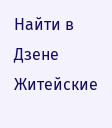Найти в Дзене
Житейские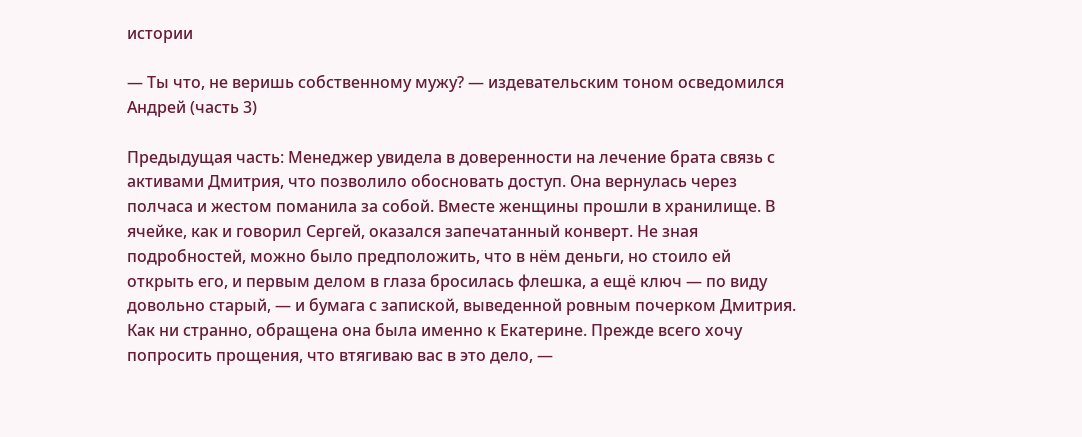истории

— Ты что, не веришь собственному мужу? — издевательским тоном осведомился Андрей (часть 3)

Предыдущая часть: Менеджер увидела в доверенности на лечение брата связь с активами Дмитрия, что позволило обосновать доступ. Она вернулась через полчаса и жестом поманила за собой. Вместе женщины прошли в хранилище. В ячейке, как и говорил Сергей, оказался запечатанный конверт. Не зная подробностей, можно было предположить, что в нём деньги, но стоило ей открыть его, и первым делом в глаза бросилась флешка, а ещё ключ — по виду довольно старый, — и бумага с запиской, выведенной ровным почерком Дмитрия. Как ни странно, обращена она была именно к Екатерине. Прежде всего хочу попросить прощения, что втягиваю вас в это дело, —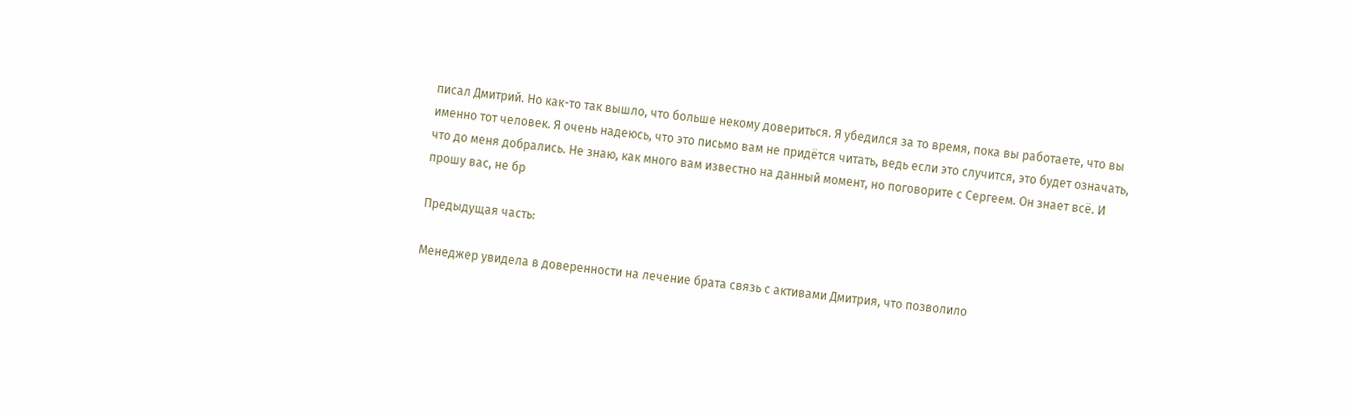писал Дмитрий. Но как-то так вышло, что больше некому довериться. Я убедился за то время, пока вы работаете, что вы именно тот человек. Я очень надеюсь, что это письмо вам не придётся читать, ведь если это случится, это будет означать, что до меня добрались. Не знаю, как много вам известно на данный момент, но поговорите с Сергеем. Он знает всё. И прошу вас, не бр

Предыдущая часть:

Менеджер увидела в доверенности на лечение брата связь с активами Дмитрия, что позволило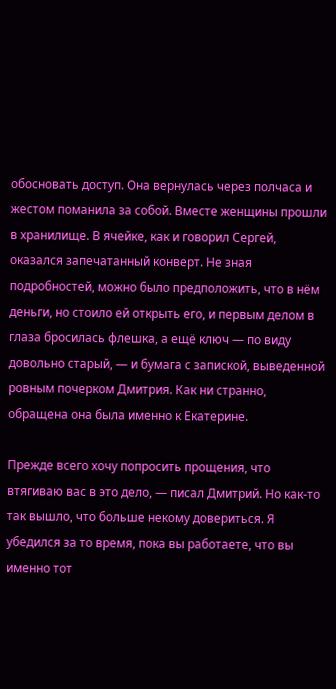обосновать доступ. Она вернулась через полчаса и жестом поманила за собой. Вместе женщины прошли в хранилище. В ячейке, как и говорил Сергей, оказался запечатанный конверт. Не зная подробностей, можно было предположить, что в нём деньги, но стоило ей открыть его, и первым делом в глаза бросилась флешка, а ещё ключ — по виду довольно старый, — и бумага с запиской, выведенной ровным почерком Дмитрия. Как ни странно, обращена она была именно к Екатерине.

Прежде всего хочу попросить прощения, что втягиваю вас в это дело, — писал Дмитрий. Но как-то так вышло, что больше некому довериться. Я убедился за то время, пока вы работаете, что вы именно тот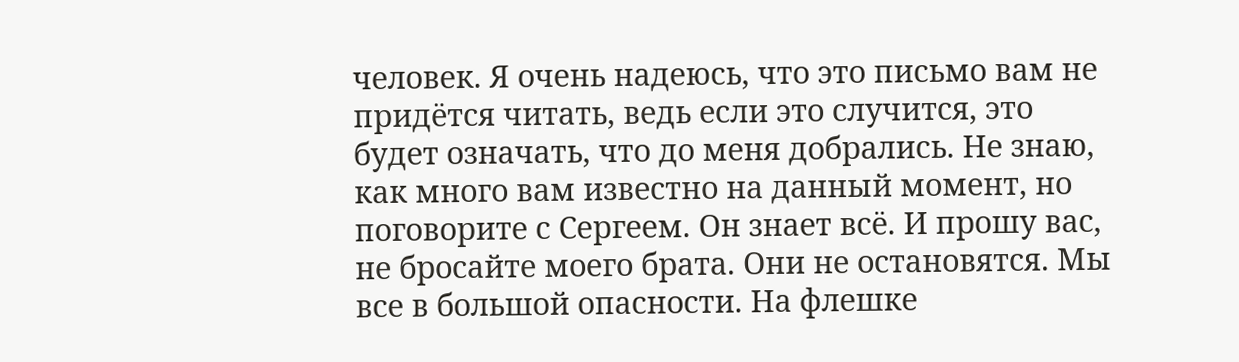человек. Я очень надеюсь, что это письмо вам не придётся читать, ведь если это случится, это будет означать, что до меня добрались. Не знаю, как много вам известно на данный момент, но поговорите с Сергеем. Он знает всё. И прошу вас, не бросайте моего брата. Они не остановятся. Мы все в большой опасности. На флешке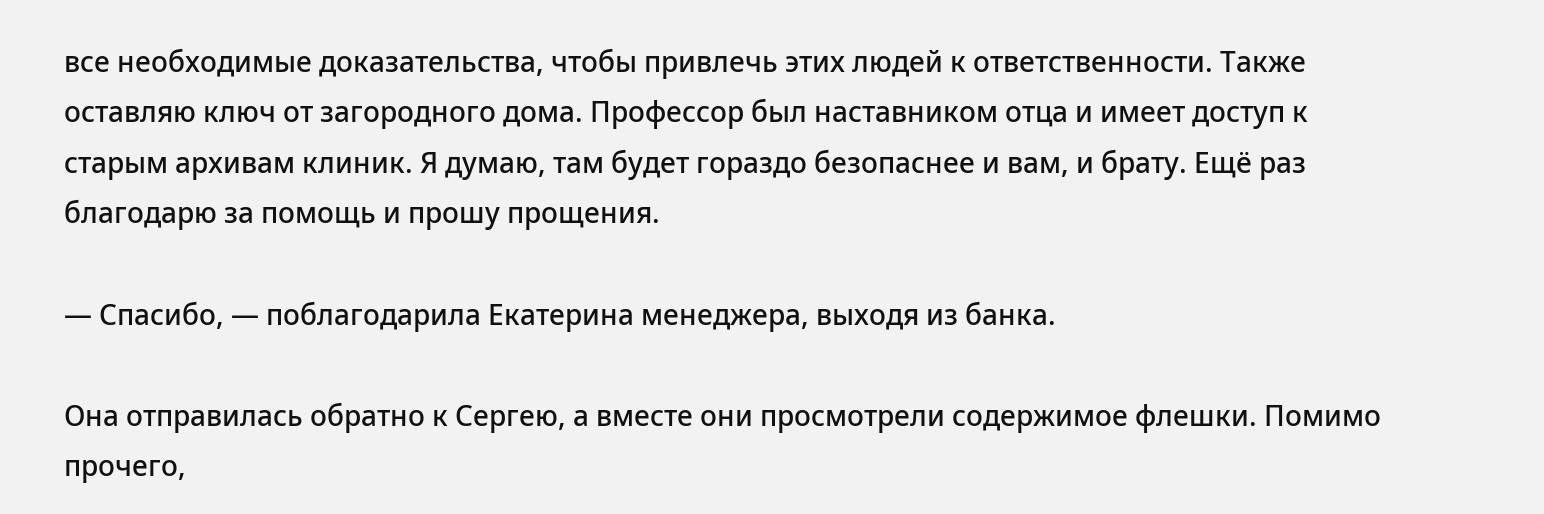все необходимые доказательства, чтобы привлечь этих людей к ответственности. Также оставляю ключ от загородного дома. Профессор был наставником отца и имеет доступ к старым архивам клиник. Я думаю, там будет гораздо безопаснее и вам, и брату. Ещё раз благодарю за помощь и прошу прощения.

— Спасибо, — поблагодарила Екатерина менеджера, выходя из банка.

Она отправилась обратно к Сергею, а вместе они просмотрели содержимое флешки. Помимо прочего,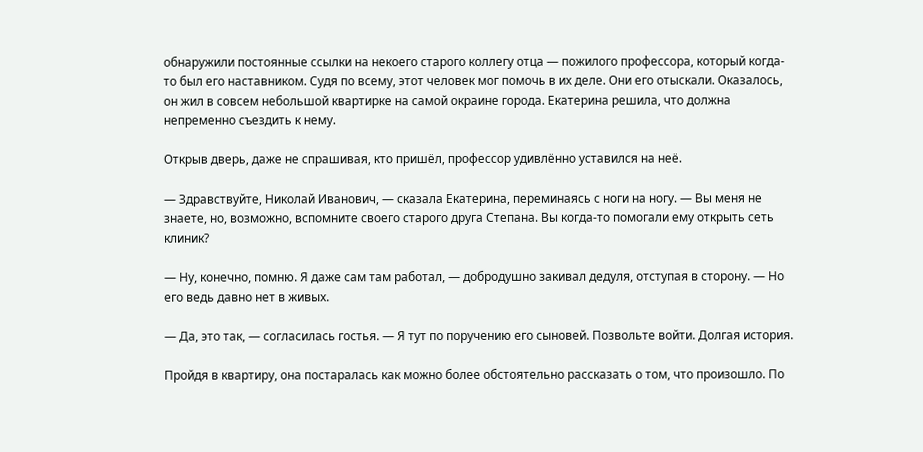обнаружили постоянные ссылки на некоего старого коллегу отца — пожилого профессора, который когда-то был его наставником. Судя по всему, этот человек мог помочь в их деле. Они его отыскали. Оказалось, он жил в совсем небольшой квартирке на самой окраине города. Екатерина решила, что должна непременно съездить к нему.

Открыв дверь, даже не спрашивая, кто пришёл, профессор удивлённо уставился на неё.

— Здравствуйте, Николай Иванович, — сказала Екатерина, переминаясь с ноги на ногу. — Вы меня не знаете, но, возможно, вспомните своего старого друга Степана. Вы когда-то помогали ему открыть сеть клиник?

— Ну, конечно, помню. Я даже сам там работал, — добродушно закивал дедуля, отступая в сторону. — Но его ведь давно нет в живых.

— Да, это так, — согласилась гостья. — Я тут по поручению его сыновей. Позвольте войти. Долгая история.

Пройдя в квартиру, она постаралась как можно более обстоятельно рассказать о том, что произошло. По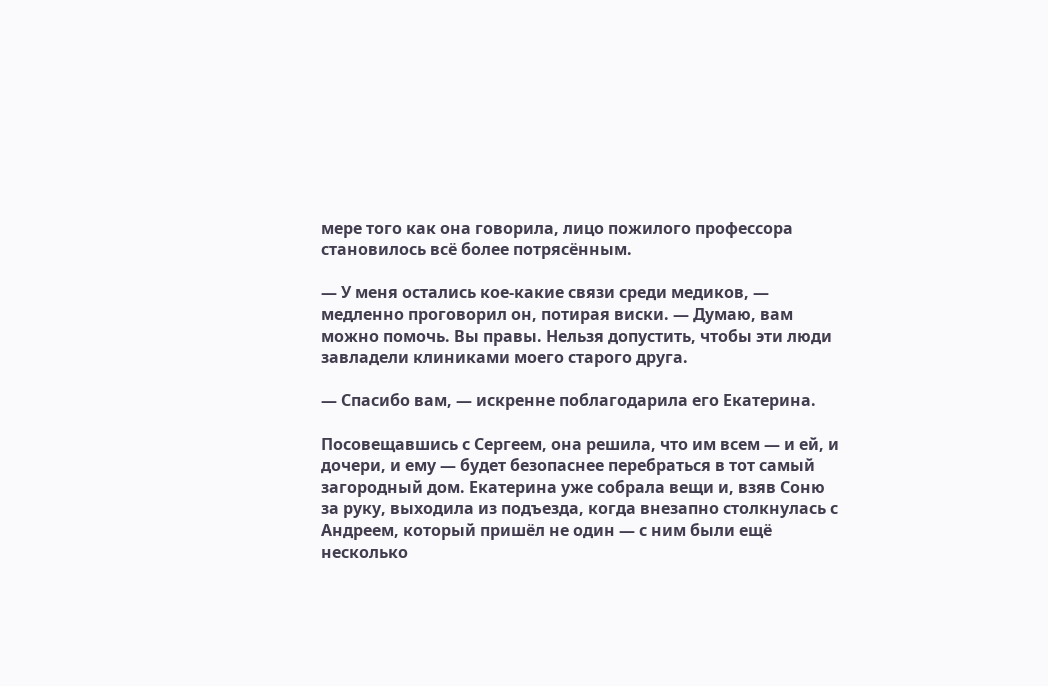мере того как она говорила, лицо пожилого профессора становилось всё более потрясённым.

— У меня остались кое-какие связи среди медиков, — медленно проговорил он, потирая виски. — Думаю, вам можно помочь. Вы правы. Нельзя допустить, чтобы эти люди завладели клиниками моего старого друга.

— Спасибо вам, — искренне поблагодарила его Екатерина.

Посовещавшись с Сергеем, она решила, что им всем — и ей, и дочери, и ему — будет безопаснее перебраться в тот самый загородный дом. Екатерина уже собрала вещи и, взяв Соню за руку, выходила из подъезда, когда внезапно столкнулась с Андреем, который пришёл не один — с ним были ещё несколько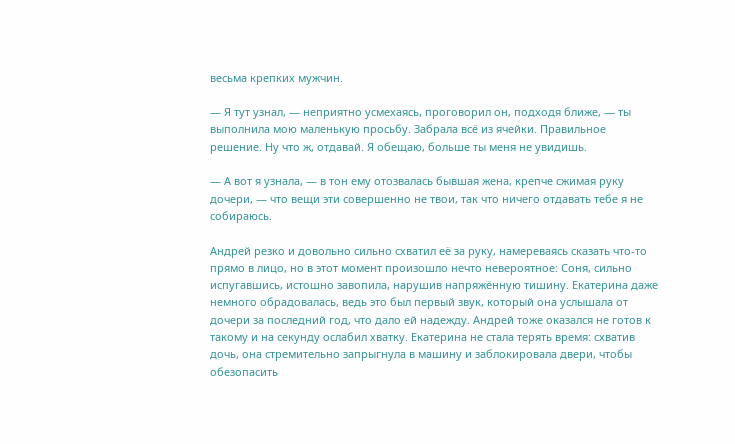весьма крепких мужчин.

— Я тут узнал, — неприятно усмехаясь, проговорил он, подходя ближе, — ты выполнила мою маленькую просьбу. Забрала всё из ячейки. Правильное решение. Ну что ж, отдавай. Я обещаю, больше ты меня не увидишь.

— А вот я узнала, — в тон ему отозвалась бывшая жена, крепче сжимая руку дочери, — что вещи эти совершенно не твои, так что ничего отдавать тебе я не собираюсь.

Андрей резко и довольно сильно схватил её за руку, намереваясь сказать что-то прямо в лицо, но в этот момент произошло нечто невероятное: Соня, сильно испугавшись, истошно завопила, нарушив напряжённую тишину. Екатерина даже немного обрадовалась, ведь это был первый звук, который она услышала от дочери за последний год, что дало ей надежду. Андрей тоже оказался не готов к такому и на секунду ослабил хватку. Екатерина не стала терять время: схватив дочь, она стремительно запрыгнула в машину и заблокировала двери, чтобы обезопасить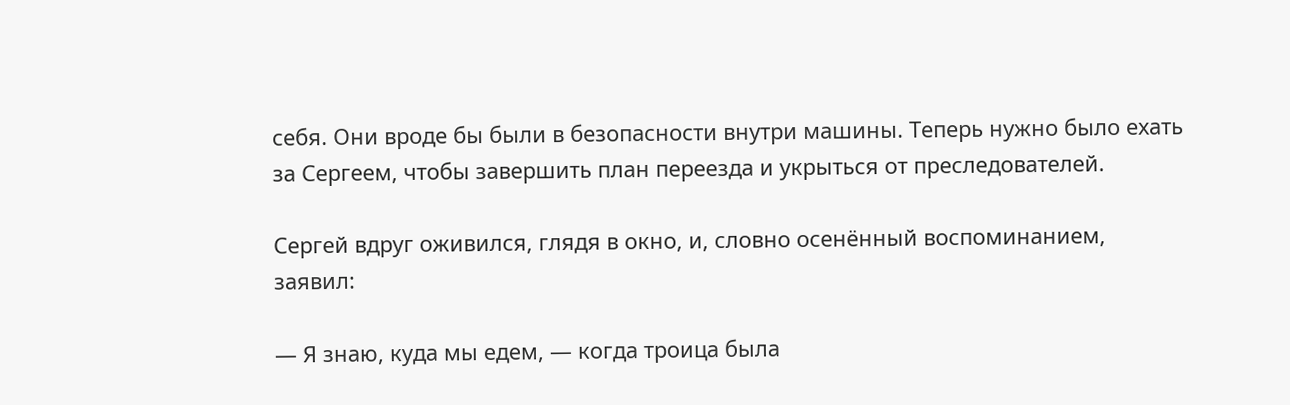себя. Они вроде бы были в безопасности внутри машины. Теперь нужно было ехать за Сергеем, чтобы завершить план переезда и укрыться от преследователей.

Сергей вдруг оживился, глядя в окно, и, словно осенённый воспоминанием, заявил:

— Я знаю, куда мы едем, — когда троица была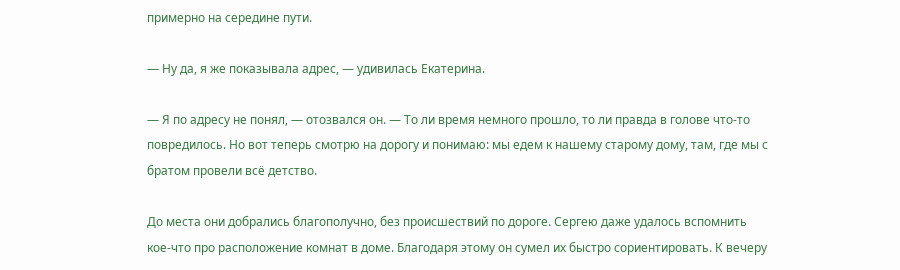примерно на середине пути.

— Ну да, я же показывала адрес, — удивилась Екатерина.

— Я по адресу не понял, — отозвался он. — То ли время немного прошло, то ли правда в голове что-то повредилось. Но вот теперь смотрю на дорогу и понимаю: мы едем к нашему старому дому, там, где мы с братом провели всё детство.

До места они добрались благополучно, без происшествий по дороге. Сергею даже удалось вспомнить кое-что про расположение комнат в доме. Благодаря этому он сумел их быстро сориентировать. К вечеру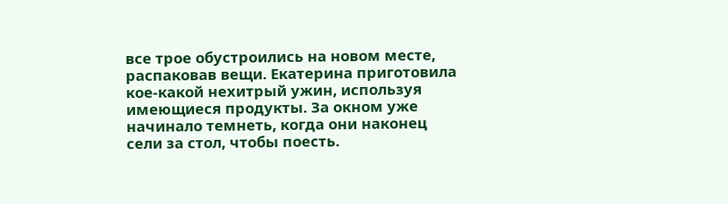все трое обустроились на новом месте, распаковав вещи. Екатерина приготовила кое-какой нехитрый ужин, используя имеющиеся продукты. За окном уже начинало темнеть, когда они наконец сели за стол, чтобы поесть.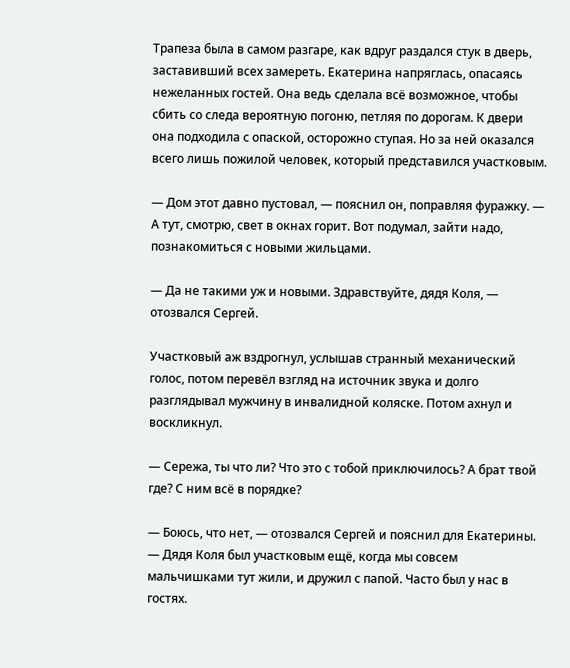Трапеза была в самом разгаре, как вдруг раздался стук в дверь, заставивший всех замереть. Екатерина напряглась, опасаясь нежеланных гостей. Она ведь сделала всё возможное, чтобы сбить со следа вероятную погоню, петляя по дорогам. К двери она подходила с опаской, осторожно ступая. Но за ней оказался всего лишь пожилой человек, который представился участковым.

— Дом этот давно пустовал, — пояснил он, поправляя фуражку. — А тут, смотрю, свет в окнах горит. Вот подумал, зайти надо, познакомиться с новыми жильцами.

— Да не такими уж и новыми. Здравствуйте, дядя Коля, — отозвался Сергей.

Участковый аж вздрогнул, услышав странный механический голос, потом перевёл взгляд на источник звука и долго разглядывал мужчину в инвалидной коляске. Потом ахнул и воскликнул.

— Сережа, ты что ли? Что это с тобой приключилось? А брат твой где? С ним всё в порядке?

— Боюсь, что нет, — отозвался Сергей и пояснил для Екатерины. — Дядя Коля был участковым ещё, когда мы совсем мальчишками тут жили, и дружил с папой. Часто был у нас в гостях.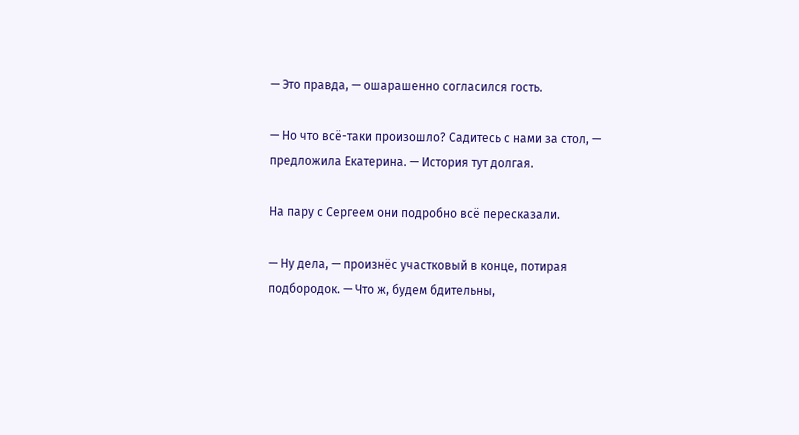— Это правда, — ошарашенно согласился гость.

— Но что всё-таки произошло? Садитесь с нами за стол, — предложила Екатерина. — История тут долгая.

На пару с Сергеем они подробно всё пересказали.

— Ну дела, — произнёс участковый в конце, потирая подбородок. — Что ж, будем бдительны,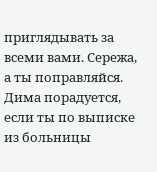приглядывать за всеми вами. Сережа, а ты поправляйся. Дима порадуется, если ты по выписке из больницы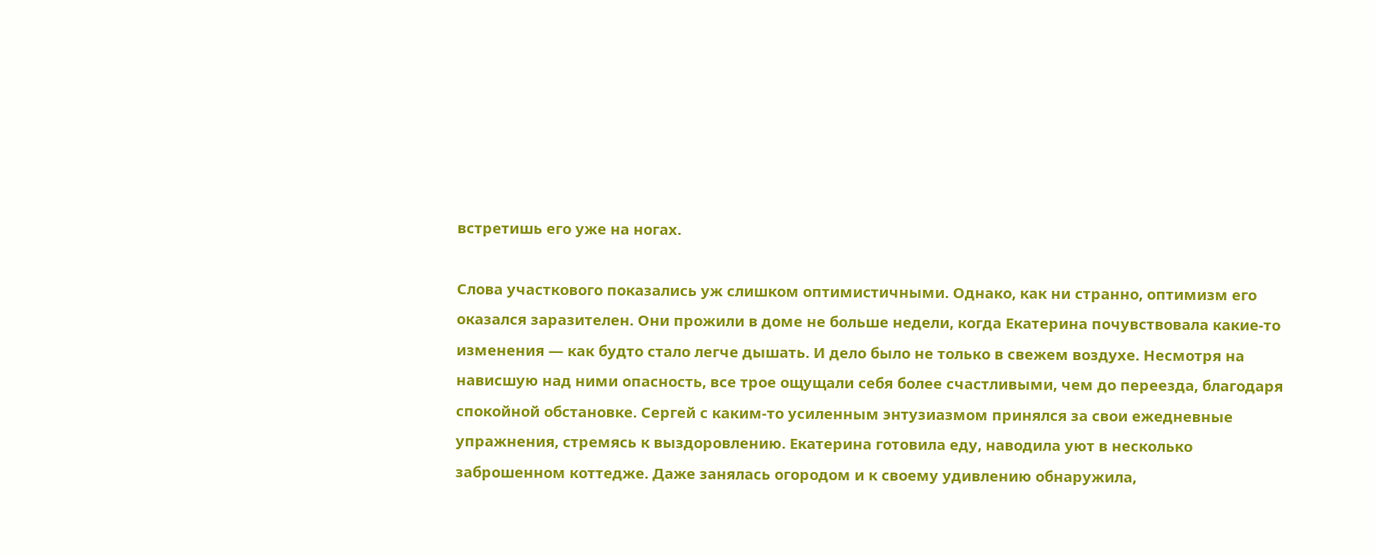встретишь его уже на ногах.

Слова участкового показались уж слишком оптимистичными. Однако, как ни странно, оптимизм его оказался заразителен. Они прожили в доме не больше недели, когда Екатерина почувствовала какие-то изменения — как будто стало легче дышать. И дело было не только в свежем воздухе. Несмотря на нависшую над ними опасность, все трое ощущали себя более счастливыми, чем до переезда, благодаря спокойной обстановке. Сергей с каким-то усиленным энтузиазмом принялся за свои ежедневные упражнения, стремясь к выздоровлению. Екатерина готовила еду, наводила уют в несколько заброшенном коттедже. Даже занялась огородом и к своему удивлению обнаружила,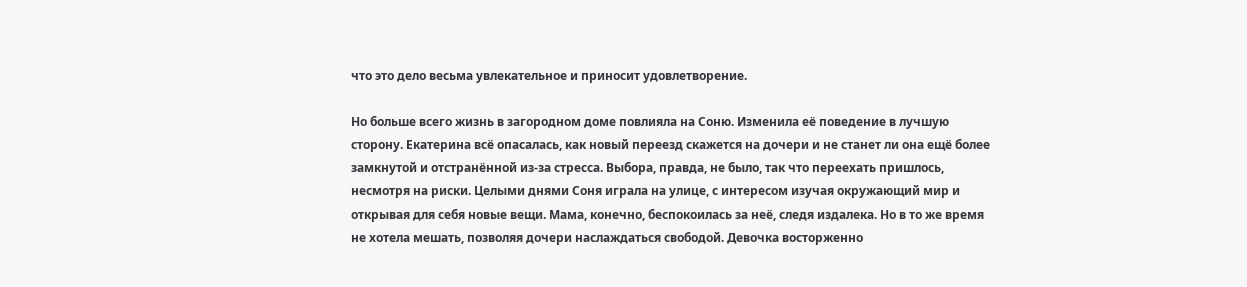что это дело весьма увлекательное и приносит удовлетворение.

Но больше всего жизнь в загородном доме повлияла на Соню. Изменила её поведение в лучшую сторону. Екатерина всё опасалась, как новый переезд скажется на дочери и не станет ли она ещё более замкнутой и отстранённой из-за стресса. Выбора, правда, не было, так что переехать пришлось, несмотря на риски. Целыми днями Соня играла на улице, с интересом изучая окружающий мир и открывая для себя новые вещи. Мама, конечно, беспокоилась за неё, следя издалека. Но в то же время не хотела мешать, позволяя дочери наслаждаться свободой. Девочка восторженно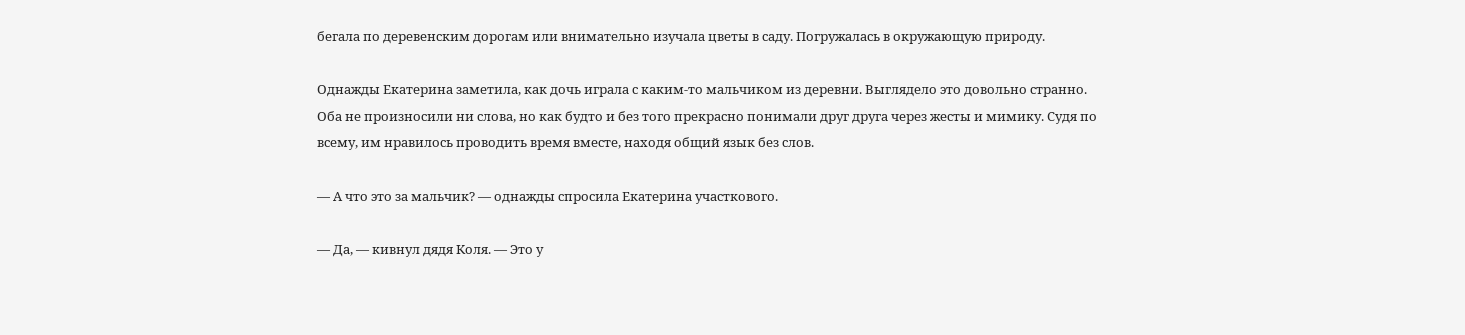бегала по деревенским дорогам или внимательно изучала цветы в саду. Погружалась в окружающую природу.

Однажды Екатерина заметила, как дочь играла с каким-то мальчиком из деревни. Выглядело это довольно странно. Оба не произносили ни слова, но как будто и без того прекрасно понимали друг друга через жесты и мимику. Судя по всему, им нравилось проводить время вместе, находя общий язык без слов.

— А что это за мальчик? — однажды спросила Екатерина участкового.

— Да, — кивнул дядя Коля. — Это у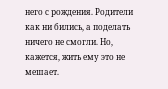него с рождения. Родители как ни бились, а поделать ничего не смогли. Но, кажется, жить ему это не мешает.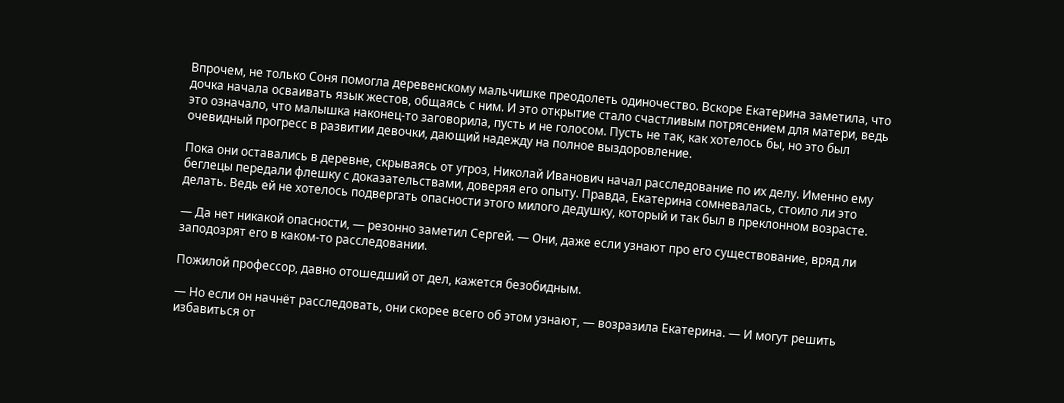Впрочем, не только Соня помогла деревенскому мальчишке преодолеть одиночество. Вскоре Екатерина заметила, что дочка начала осваивать язык жестов, общаясь с ним. И это открытие стало счастливым потрясением для матери, ведь это означало, что малышка наконец-то заговорила, пусть и не голосом. Пусть не так, как хотелось бы, но это был очевидный прогресс в развитии девочки, дающий надежду на полное выздоровление.

Пока они оставались в деревне, скрываясь от угроз, Николай Иванович начал расследование по их делу. Именно ему беглецы передали флешку с доказательствами, доверяя его опыту. Правда, Екатерина сомневалась, стоило ли это делать. Ведь ей не хотелось подвергать опасности этого милого дедушку, который и так был в преклонном возрасте.

— Да нет никакой опасности, — резонно заметил Сергей. — Они, даже если узнают про его существование, вряд ли заподозрят его в каком-то расследовании.

Пожилой профессор, давно отошедший от дел, кажется безобидным.

— Но если он начнёт расследовать, они скорее всего об этом узнают, — возразила Екатерина. — И могут решить избавиться от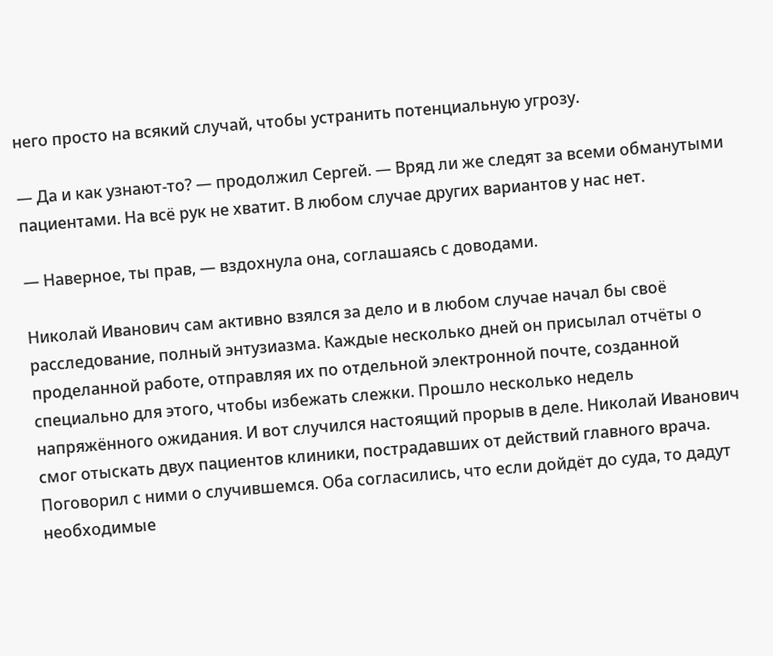него просто на всякий случай, чтобы устранить потенциальную угрозу.

— Да и как узнают-то? — продолжил Сергей. — Вряд ли же следят за всеми обманутыми пациентами. На всё рук не хватит. В любом случае других вариантов у нас нет.

— Наверное, ты прав, — вздохнула она, соглашаясь с доводами.

Николай Иванович сам активно взялся за дело и в любом случае начал бы своё расследование, полный энтузиазма. Каждые несколько дней он присылал отчёты о проделанной работе, отправляя их по отдельной электронной почте, созданной специально для этого, чтобы избежать слежки. Прошло несколько недель напряжённого ожидания. И вот случился настоящий прорыв в деле. Николай Иванович смог отыскать двух пациентов клиники, пострадавших от действий главного врача. Поговорил с ними о случившемся. Оба согласились, что если дойдёт до суда, то дадут необходимые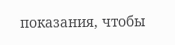показания, чтобы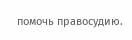помочь правосудию.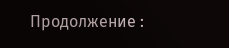Продолжение :